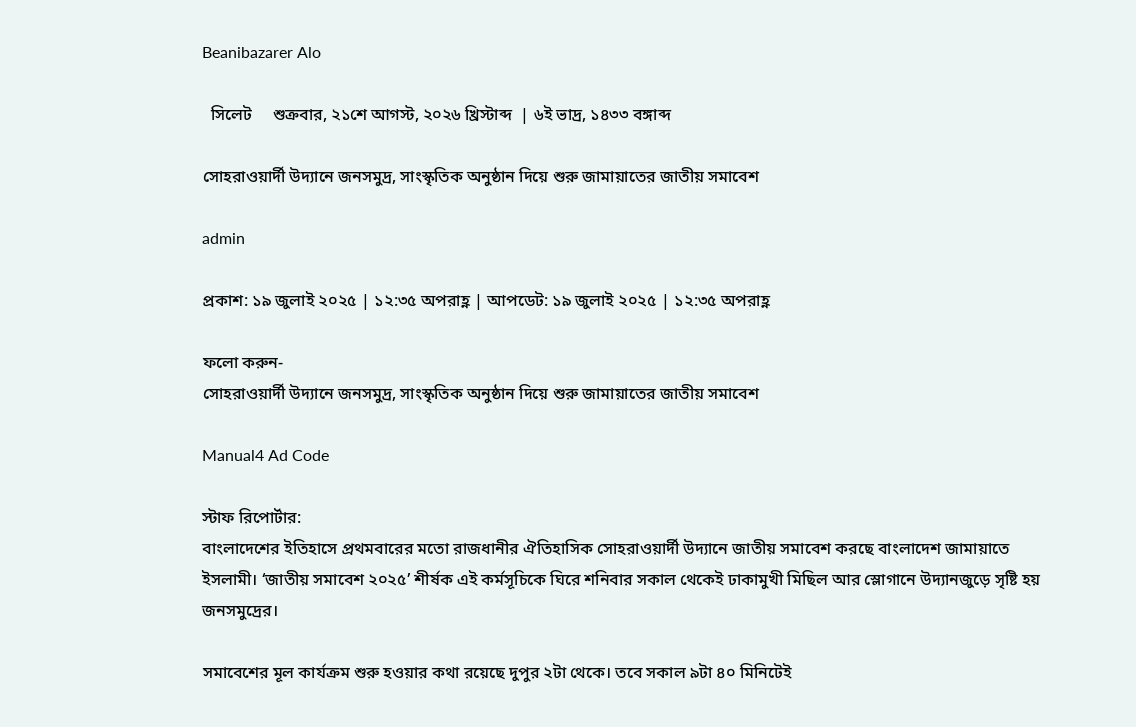Beanibazarer Alo

  সিলেট     শুক্রবার, ২১শে আগস্ট, ২০২৬ খ্রিস্টাব্দ  | ৬ই ভাদ্র, ১৪৩৩ বঙ্গাব্দ

সোহরাওয়ার্দী উদ্যানে জনসমুদ্র, সাংস্কৃতিক অনুষ্ঠান দিয়ে শুরু জামায়াতের জাতীয় সমাবেশ

admin

প্রকাশ: ১৯ জুলাই ২০২৫ | ১২:৩৫ অপরাহ্ণ | আপডেট: ১৯ জুলাই ২০২৫ | ১২:৩৫ অপরাহ্ণ

ফলো করুন-
সোহরাওয়ার্দী উদ্যানে জনসমুদ্র, সাংস্কৃতিক অনুষ্ঠান দিয়ে শুরু জামায়াতের জাতীয় সমাবেশ

Manual4 Ad Code

স্টাফ রিপোর্টার:
বাংলাদেশের ইতিহাসে প্রথমবারের মতো রাজধানীর ঐতিহাসিক সোহরাওয়ার্দী উদ্যানে জাতীয় সমাবেশ করছে বাংলাদেশ জামায়াতে ইসলামী। ‘জাতীয় সমাবেশ ২০২৫’ শীর্ষক এই কর্মসূচিকে ঘিরে শনিবার সকাল থেকেই ঢাকামুখী মিছিল আর স্লোগানে উদ্যানজুড়ে সৃষ্টি হয় জনসমুদ্রের।

সমাবেশের মূল কার্যক্রম শুরু হওয়ার কথা রয়েছে দুপুর ২টা থেকে। তবে সকাল ৯টা ৪০ মিনিটেই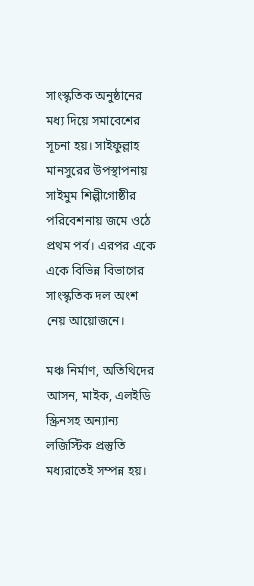সাংস্কৃতিক অনুষ্ঠানের মধ্য দিয়ে সমাবেশের সূচনা হয়। সাইফুল্লাহ মানসুরের উপস্থাপনায় সাইমুম শিল্পীগোষ্ঠীর পরিবেশনায় জমে ওঠে প্রথম পর্ব। এরপর একে একে বিভিন্ন বিভাগের সাংস্কৃতিক দল অংশ নেয় আয়োজনে।

মঞ্চ নির্মাণ, অতিথিদের আসন, মাইক, এলইডি স্ক্রিনসহ অন্যান্য লজিস্টিক প্রস্তুতি মধ্যরাতেই সম্পন্ন হয়।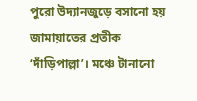পুরো উদ্যানজুড়ে বসানো হয় জামায়াতের প্রতীক ‘দাঁড়িপাল্লা’। মঞ্চে টানানো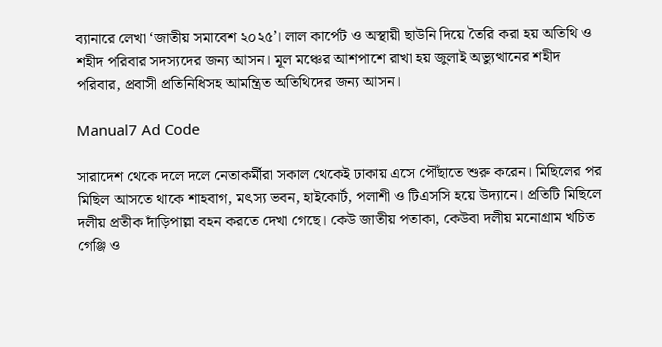ব্যানারে লেখা ‘জাতীয় সমাবেশ ২০২৫’। লাল কার্পেট ও অস্থায়ী ছাউনি দিয়ে তৈরি করা হয় অতিথি ও শহীদ পরিবার সদস্যদের জন্য আসন। মূল মঞ্চের আশপাশে রাখা হয় জুলাই অভ্যুত্থানের শহীদ পরিবার, প্রবাসী প্রতিনিধিসহ আমন্ত্রিত অতিথিদের জন্য আসন।

Manual7 Ad Code

সারাদেশ থেকে দলে দলে নেতাকর্মীরা সকাল থেকেই ঢাকায় এসে পৌঁছাতে শুরু করেন। মিছিলের পর মিছিল আসতে থাকে শাহবাগ, মৎস্য ভবন, হাইকোর্ট, পলাশী ও টিএসসি হয়ে উদ্যানে। প্রতিটি মিছিলে দলীয় প্রতীক দাঁড়িপাল্লা বহন করতে দেখা গেছে। কেউ জাতীয় পতাকা, কেউবা দলীয় মনোগ্রাম খচিত গেঞ্জি ও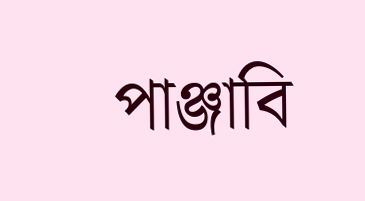পাঞ্জাবি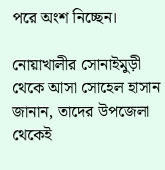পরে অংশ নিচ্ছেন।

নোয়াখালীর সোনাইমুড়ী থেকে আসা সোহেল হাসান জানান, তাদের উপজেলা থেকেই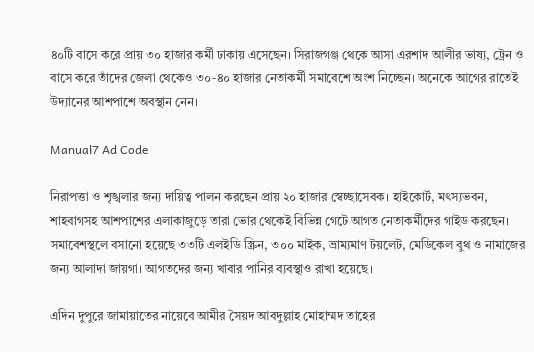৪০টি বাসে করে প্রায় ৩০ হাজার কর্মী ঢাকায় এসেছেন। সিরাজগঞ্জ থেকে আসা এরশাদ আলীর ভাষ্য, ট্রেন ও বাসে করে তাঁদের জেলা থেকেও ৩০-৪০ হাজার নেতাকর্মী সমাবেশে অংশ নিচ্ছেন। অনেকে আগের রাতেই উদ্যানের আশপাশে অবস্থান নেন।

Manual7 Ad Code

নিরাপত্তা ও শৃঙ্খলার জন্য দায়িত্ব পালন করছেন প্রায় ২০ হাজার স্বেচ্ছাসেবক। হাইকোর্ট, মৎস্যভবন, শাহবাগসহ আশপাশের এলাকাজুড়ে তারা ভোর থেকেই বিভিন্ন গেটে আগত নেতাকর্মীদের গাইড করছেন। সমাবেশস্থলে বসানো হয়েছে ৩৩টি এলইডি স্ক্রিন, ৩০০ মাইক, ভ্রাম্যমাণ টয়লেট, মেডিকেল বুথ ও নামাজের জন্য আলাদা জায়গা। আগতদের জন্য খাবার পানির ব্যবস্থাও রাখা হয়েছে।

এদিন দুপুরে জামায়াতের নায়েবে আমীর সৈয়দ আবদুল্লাহ মোহাম্মদ তাহের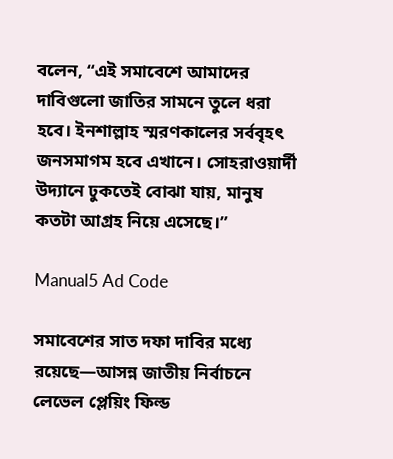বলেন, “এই সমাবেশে আমাদের দাবিগুলো জাতির সামনে তুলে ধরা হবে। ইনশাল্লাহ স্মরণকালের সর্ববৃহৎ জনসমাগম হবে এখানে। সোহরাওয়ার্দী উদ্যানে ঢুকতেই বোঝা যায়, মানুষ কতটা আগ্রহ নিয়ে এসেছে।”

Manual5 Ad Code

সমাবেশের সাত দফা দাবির মধ্যে রয়েছে—আসন্ন জাতীয় নির্বাচনে লেভেল প্লেয়িং ফিল্ড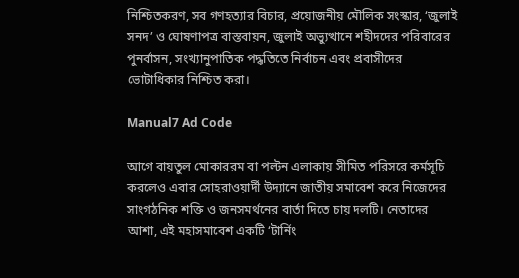নিশ্চিতকরণ, সব গণহত্যার বিচার, প্রয়োজনীয় মৌলিক সংস্কার, ‘জুলাই সনদ’ ও ঘোষণাপত্র বাস্তবায়ন, জুলাই অভ্যুত্থানে শহীদদের পরিবারের পুনর্বাসন, সংখ্যানুপাতিক পদ্ধতিতে নির্বাচন এবং প্রবাসীদের ভোটাধিকার নিশ্চিত করা।

Manual7 Ad Code

আগে বায়তুল মোকাররম বা পল্টন এলাকায় সীমিত পরিসরে কর্মসূচি করলেও এবার সোহরাওয়ার্দী উদ্যানে জাতীয় সমাবেশ করে নিজেদের সাংগঠনিক শক্তি ও জনসমর্থনের বার্তা দিতে চায় দলটি। নেতাদের আশা, এই মহাসমাবেশ একটি ‘টার্নিং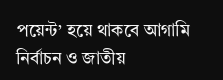পয়েন্ট’ হয়ে থাকবে আগামি নির্বাচন ও জাতীয়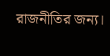রাজনীতির জন্য।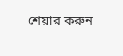শেয়ার করুন